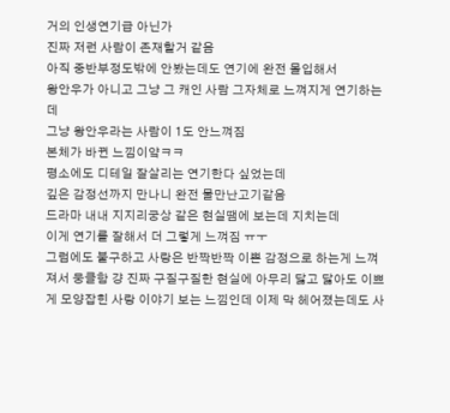거의 인생연기급 아닌가
진짜 저런 사람이 존재할거 같음
아직 중반부정도밖에 안봤는데도 연기에 완전 몰입해서
왕안우가 아니고 그냥 그 캐인 사람 그자체로 느껴지게 연기하는데
그냥 왕안우라는 사람이 1도 안느껴짐
본체가 바뀐 느낌이얔ㅋㅋ
평소에도 디테일 잘살리는 연기한다 싶었는데
깊은 감정선까지 만나니 완전 물만난고기같음
드라마 내내 지지리궁상 같은 현실땜에 보는데 지치는데
이게 연기를 잘해서 더 그렇게 느껴짐 ㅠㅜ
그럼에도 불구하고 사랑은 반짝반짝 이쁜 감정으로 하는게 느껴져서 뭉클함 걍 진짜 구질구질한 현실에 아무리 닳고 닳아도 이쁘게 모양잡힌 사랑 이야기 보는 느낌인데 이제 막 헤어졌는데도 사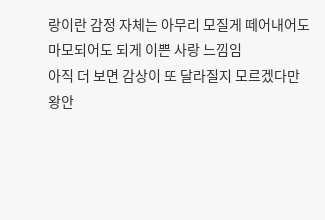랑이란 감정 자체는 아무리 모질게 떼어내어도 마모되어도 되게 이쁜 사랑 느낌임
아직 더 보면 감상이 또 달라질지 모르겠다만
왕안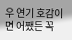우 연기 호감이면 어쨌든 꼭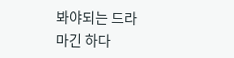봐야되는 드라마긴 하다